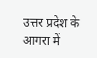उत्तर प्रदेश के आगरा में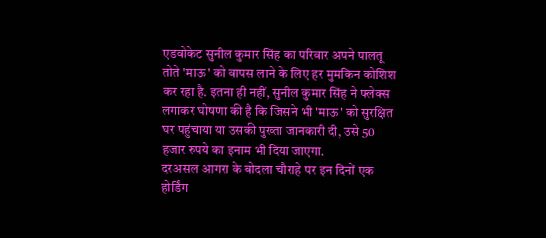एडवोकेट सुनील कुमार सिंह का परिवार अपने पालतू तोते 'माऊ' को वापस लाने के लिए हर मुमकिन कोशिश कर रहा है. इतना ही नहीं, सुनील कुमार सिंह ने फ्लेक्स लगाकर घोषणा की है कि जिसने भी 'माऊ' को सुरक्षित घर पहुंचाया या उसकी पुख्ता जानकारी दी, उसे 50 हजार रुपये का इनाम भी दिया जाएगा.
दरअसल आगरा के बोदला चौराहे पर इन दिनों एक होर्डिंग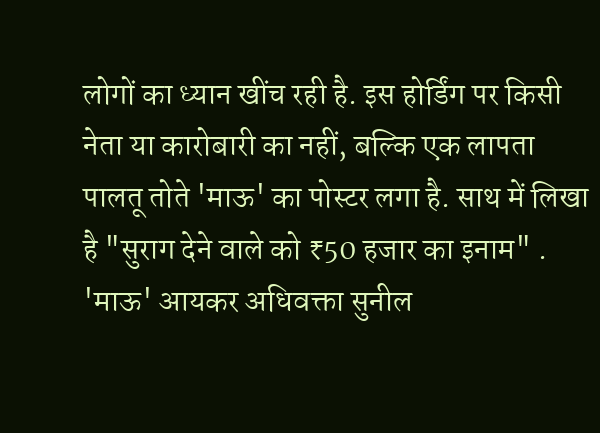लोगों का ध्यान खींच रही है. इस होर्डिंग पर किसी नेता या कारोबारी का नहीं, बल्कि एक लापता पालतू तोते 'माऊ' का पोस्टर लगा है. साथ में लिखा है "सुराग देने वाले को ₹50 हजार का इनाम" . 'माऊ' आयकर अधिवक्ता सुनील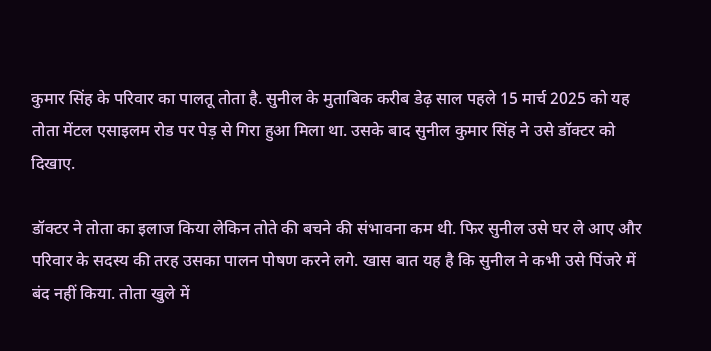कुमार सिंह के परिवार का पालतू तोता है. सुनील के मुताबिक करीब डेढ़ साल पहले 15 मार्च 2025 को यह तोता मेंटल एसाइलम रोड पर पेड़ से गिरा हुआ मिला था. उसके बाद सुनील कुमार सिंह ने उसे डॉक्टर को दिखाए.

डॉक्टर ने तोता का इलाज किया लेकिन तोते की बचने की संभावना कम थी. फिर सुनील उसे घर ले आए और परिवार के सदस्य की तरह उसका पालन पोषण करने लगे. खास बात यह है कि सुनील ने कभी उसे पिंजरे में बंद नहीं किया. तोता खुले में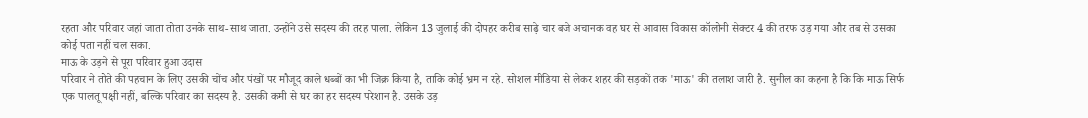रहता और परिवार जहां जाता तोता उनके साथ-साथ जाता. उन्होंने उसे सदस्य की तरह पाला. लेकिन 13 जुलाई की दोपहर करीब साढ़े चार बजे अचानक वह घर से आवास विकास कॉलोनी सेक्टर 4 की तरफ उड़ गया और तब से उसका कोई पता नहीं चल सका.
माऊ के उड़ने से पूरा परिवार हुआ उदास
परिवार ने तोते की पहचान के लिए उसकी चोंच और पंखों पर मौजूद काले धब्बों का भी जिक्र किया है, ताकि कोई भ्रम न रहे. सोशल मीडिया से लेकर शहर की सड़कों तक 'माऊ' की तलाश जारी है. सुनील का कहना है कि कि माऊ सिर्फ एक पालतू पक्षी नहीं, बल्कि परिवार का सदस्य है. उसकी कमी से घर का हर सदस्य परेशान है. उसके उड़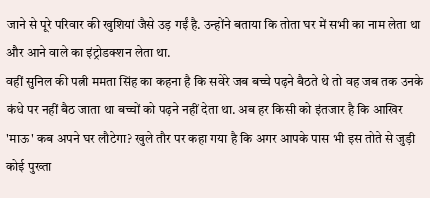जाने से पूरे परिवार की खुशियां जैसे उड़ गईं है. उन्होंने बताया कि तोता घर में सभी का नाम लेता था और आने वाले का इंट्रोडक्शन लेता था.
वहीं सुनिल की पत्नी ममता सिंह का कहना है कि सवेरे जब बच्चे पढ़ने बैठते थे तो वह जब तक उनके कंधे पर नहीं बैठ जाता था बच्चों को पढ़ने नहीं देता था. अब हर किसी को इंतजार है कि आखिर 'माऊ' कब अपने घर लौटेगा? खुले तौर पर कहा गया है कि अगर आपके पास भी इस तोते से जुड़ी कोई पुख्ता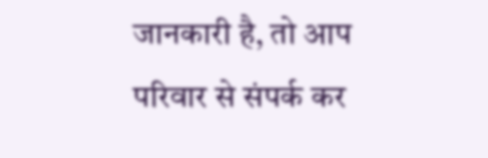जानकारी है, तो आप परिवार से संपर्क कर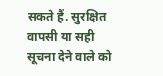सकते हैं. सुरक्षित वापसी या सही सूचना देने वाले को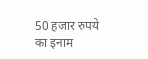50 हजार रुपये का इनाम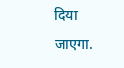दिया जाएगा.